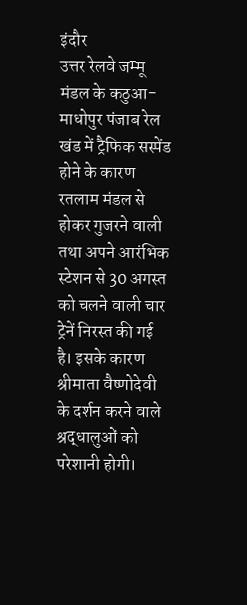इंदौर
उत्तर रेलवे जम्मू मंडल के कठुआ-माधोपुर पंजाब रेल खंड में ट्रैफिक सस्पेंड होने के कारण रतलाम मंडल से होकर गुजरने वाली तथा अपने आरंभिक स्टेशन से 30 अगस्त को चलने वाली चार ट्रेनें निरस्त की गई है। इसके कारण श्रीमाता वैष्णोदेवी के दर्शन करने वाले श्रद्धालुओं को परेशानी होगी।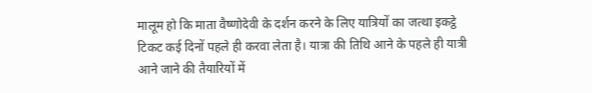मालूम हो कि माता वैष्णोदेवी के दर्शन करने के लिए यात्रियों का जत्था इकट्ठे टिकट कई दिनों पहले ही करवा लेता है। यात्रा की तिथि आने के पहले ही यात्री आने जाने की तैयारियों में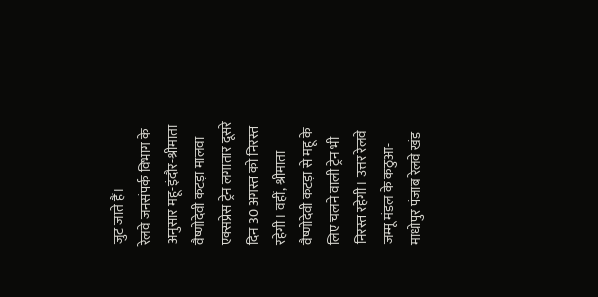जुट जाते हैं।
रेलवे जनसंपर्क विभाग के अनुसार महू-इंदौर-श्रीमाता वैष्णोदेवी कटड़ा मालवा एक्सप्रेस ट्रेन लगातार दूसरे दिन 30 अगस्त को निरस्त रहेगी। वहीं, श्रीमाता वैष्णोदेवी कटड़ा से महू के लिए चलने वाली ट्रेन भी निरस्त रहेगी। उत्तर रेलवे जम्मू मंडल के कठुआ-माधोपुर पंजाब रेलवे खंड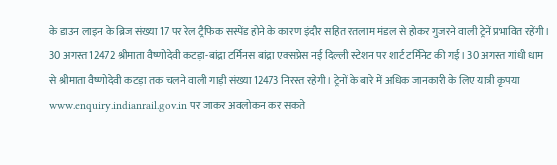के डाउन लाइन के ब्रिज संख्या 17 पर रेल ट्रैफिक सस्पेंड होने के कारण इंदौर सहित रतलाम मंडल से होकर गुजरने वाली ट्रेनें प्रभावित रहेंगी।
30 अगस्त 12472 श्रीमाता वैष्णोदेवी कटड़ा-बांद्रा टर्मिनस बांद्रा एक्सप्रेस नई दिल्ली स्टेशन पर शार्ट टर्मिनेट की गई। 30 अगस्त गांधी धाम से श्रीमाता वैष्णोदेवी कटड़ा तक चलने वाली गाड़ी संख्या 12473 निरस्त रहेगी। ट्रेनों के बारे में अधिक जानकारी के लिए यात्री कृपया www.enquiry.indianrail.gov.in पर जाकर अवलोकन कर सकते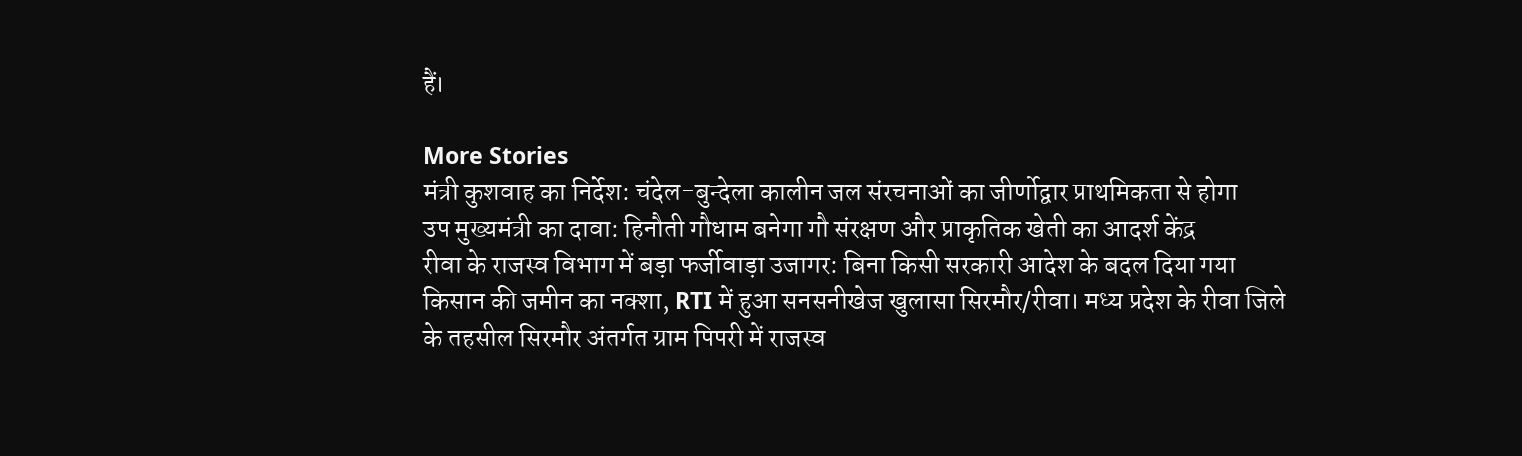हैं।

More Stories
मंत्री कुशवाह का निर्देश: चंदेल-बुन्देला कालीन जल संरचनाओं का जीर्णोद्वार प्राथमिकता से होगा
उप मुख्यमंत्री का दावा: हिनौती गौधाम बनेगा गौ संरक्षण और प्राकृतिक खेती का आदर्श केंद्र
रीवा के राजस्व विभाग में बड़ा फर्जीवाड़ा उजागर: बिना किसी सरकारी आदेश के बदल दिया गया किसान की जमीन का नक्शा, RTI में हुआ सनसनीखेज खुलासा सिरमौर/रीवा। मध्य प्रदेश के रीवा जिले के तहसील सिरमौर अंतर्गत ग्राम पिपरी में राजस्व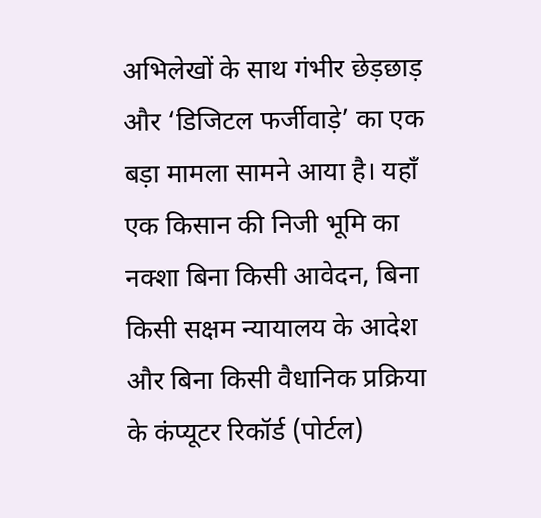अभिलेखों के साथ गंभीर छेड़छाड़ और ‘डिजिटल फर्जीवाड़े’ का एक बड़ा मामला सामने आया है। यहाँ एक किसान की निजी भूमि का नक्शा बिना किसी आवेदन, बिना किसी सक्षम न्यायालय के आदेश और बिना किसी वैधानिक प्रक्रिया के कंप्यूटर रिकॉर्ड (पोर्टल)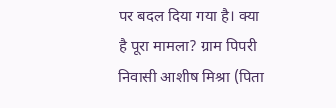पर बदल दिया गया है। क्या है पूरा मामला? ग्राम पिपरी निवासी आशीष मिश्रा (पिता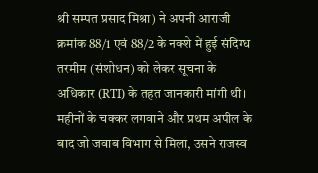श्री सम्पत प्रसाद मिश्रा) ने अपनी आराजी क्रमांक 88/1 एवं 88/2 के नक्शे में हुई संदिग्ध तरमीम (संशोधन) को लेकर सूचना के अधिकार (RTI) के तहत जानकारी मांगी थी। महीनों के चक्कर लगवाने और प्रथम अपील के बाद जो जवाब विभाग से मिला, उसने राजस्व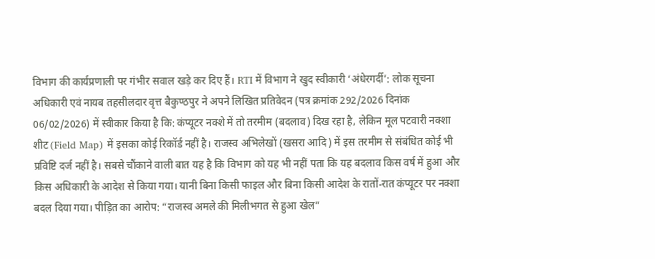विभाग की कार्यप्रणाली पर गंभीर सवाल खड़े कर दिए हैं। RTI में विभाग ने खुद स्वीकारी ‘अंधेरगर्दी’: लोक सूचना अधिकारी एवं नायब तहसीलदार वृत्त बैकुण्ठपुर ने अपने लिखित प्रतिवेदन (पत्र क्रमांक 292/2026 दिनांक 06/02/2026) में स्वीकार किया है कि: कंप्यूटर नक्शे में तो तरमीम (बदलाव) दिख रहा है, लेकिन मूल पटवारी नक्शा शीट (Field Map) में इसका कोई रिकॉर्ड नहीं है। राजस्व अभिलेखों (खसरा आदि) में इस तरमीम से संबंधित कोई भी प्रविष्टि दर्ज नहीं है। सबसे चौंकाने वाली बात यह है कि विभाग को यह भी नहीं पता कि यह बदलाव किस वर्ष में हुआ और किस अधिकारी के आदेश से किया गया। यानी बिना किसी फाइल और बिना किसी आदेश के रातों-रात कंप्यूटर पर नक्शा बदल दिया गया। पीड़ित का आरोप: “राजस्व अमले की मिलीभगत से हुआ खेल”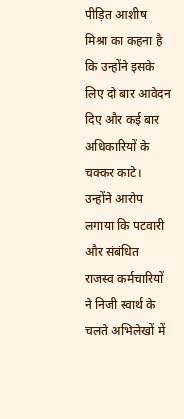पीड़ित आशीष मिश्रा का कहना है कि उन्होंने इसके लिए दो बार आवेदन दिए और कई बार अधिकारियों के चक्कर काटे। उन्होंने आरोप लगाया कि पटवारी और संबंधित राजस्व कर्मचारियों ने निजी स्वार्थ के चलते अभिलेखों में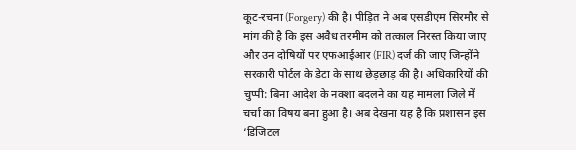कूट-रचना (Forgery) की है। पीड़ित ने अब एसडीएम सिरमौर से मांग की है कि इस अवैध तरमीम को तत्काल निरस्त किया जाए और उन दोषियों पर एफआईआर (FIR) दर्ज की जाए जिन्होंने सरकारी पोर्टल के डेटा के साथ छेड़छाड़ की है। अधिकारियों की चुप्पी: बिना आदेश के नक्शा बदलने का यह मामला जिले में चर्चा का विषय बना हुआ है। अब देखना यह है कि प्रशासन इस ‘डिजिटल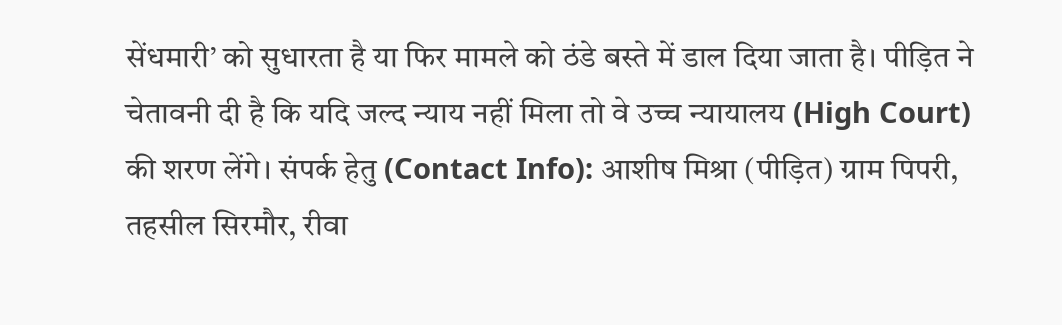सेंधमारी’ को सुधारता है या फिर मामले को ठंडे बस्ते में डाल दिया जाता है। पीड़ित ने चेतावनी दी है कि यदि जल्द न्याय नहीं मिला तो वे उच्च न्यायालय (High Court) की शरण लेंगे। संपर्क हेतु (Contact Info): आशीष मिश्रा (पीड़ित) ग्राम पिपरी, तहसील सिरमौर, रीवा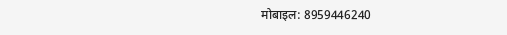मोबाइल: 8959446240